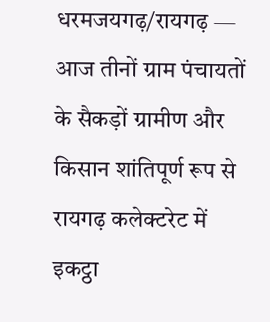धरमजयगढ़/रायगढ़ — आज तीनों ग्राम पंचायतों के सैकड़ों ग्रामीण और किसान शांतिपूर्ण रूप से रायगढ़ कलेक्टरेट में इकट्ठा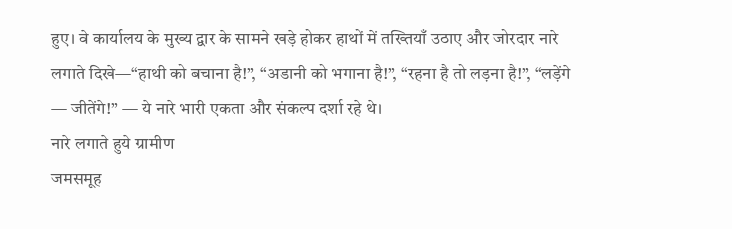हुए। वे कार्यालय के मुख्य द्वार के सामने खड़े होकर हाथों में तख्तियाँ उठाए और जोरदार नारे लगाते दिखे—“हाथी को बचाना है!”, “अडानी को भगाना है!”, “रहना है तो लड़ना है!”, “लड़ेंगे — जीतेंगे!” — ये नारे भारी एकता और संकल्प दर्शा रहे थे।
नारे लगाते हुये ग्रामीण
जमसमूह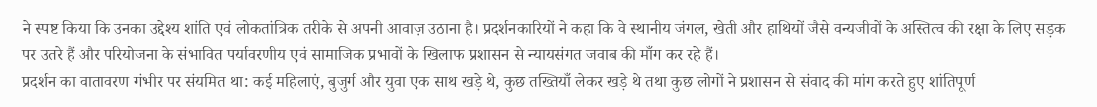ने स्पष्ट किया कि उनका उद्देश्य शांति एवं लोकतांत्रिक तरीके से अपनी आवाज़ उठाना है। प्रदर्शनकारियों ने कहा कि वे स्थानीय जंगल, खेती और हाथियों जैसे वन्यजीवों के अस्तित्व की रक्षा के लिए सड़क पर उतरे हैं और परियोजना के संभावित पर्यावरणीय एवं सामाजिक प्रभावों के खिलाफ प्रशासन से न्यायसंगत जवाब की माँग कर रहे हैं।
प्रदर्शन का वातावरण गंभीर पर संयमित था: कई महिलाएं, बुजुर्ग और युवा एक साथ खड़े थे, कुछ तख्तियाँ लेकर खड़े थे तथा कुछ लोगों ने प्रशासन से संवाद की मांग करते हुए शांतिपूर्ण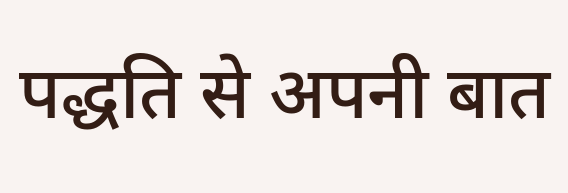पद्धति से अपनी बात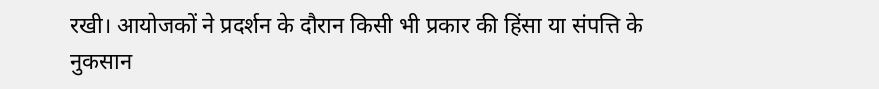रखी। आयोजकों ने प्रदर्शन के दौरान किसी भी प्रकार की हिंसा या संपत्ति के नुकसान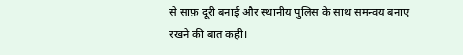से साफ़ दूरी बनाई और स्थानीय पुलिस के साथ समन्वय बनाए रखने की बात कही।